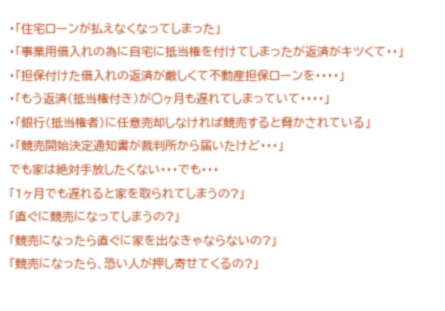・「住宅ローンが払えなくなってしまった」
・「事業用借入れの為に自宅に抵当権を付けてしまったが返済がキツくて・・」
・「担保付けた借入れの返済が厳しくて不動産担保ローンを・・・・」
・「もう返済(抵当権付き)が○ヶ月も遅れてしまっていて・・・・」
・「銀行(抵当権者)に任意売却しなければ競売すると脅かされている」
・「競売開始決定通知書が裁判所から届いたけど・・・」
でも家は絶対手放したくない・・・でも・・・
「1ヶ月でも遅れると家を取られてしまうの?」
「直ぐに競売になってしまうの?」
「競売になったら直ぐに家を出なきゃならないの?」
「競売になったら、恐い人が押し寄せてくるの?」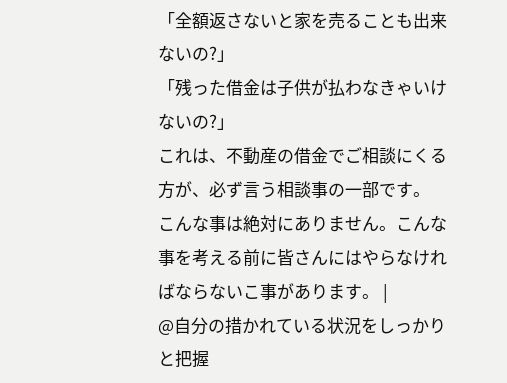「全額返さないと家を売ることも出来ないの?」
「残った借金は子供が払わなきゃいけないの?」
これは、不動産の借金でご相談にくる方が、必ず言う相談事の一部です。
こんな事は絶対にありません。こんな事を考える前に皆さんにはやらなければならないこ事があります。 |
@自分の措かれている状況をしっかりと把握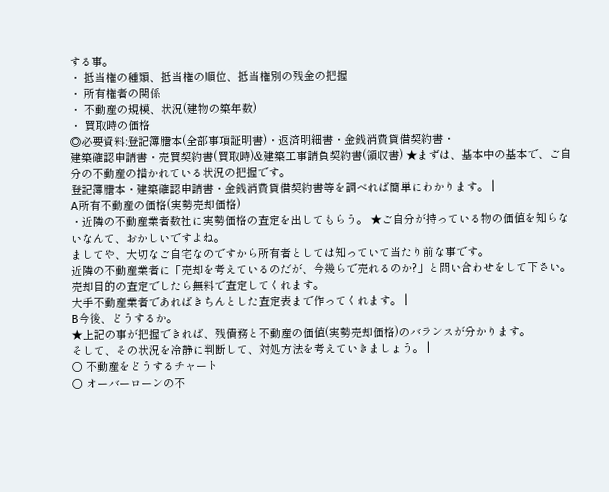する事。
・ 抵当権の種類、抵当権の順位、抵当権別の残金の把握
・ 所有権者の関係
・ 不動産の規模、状況(建物の築年数)
・ 買取時の価格
◎必要資料:登記簿謄本(全部事項証明書)・返済明細書・金銭消費貸借契約書・
建築確認申請書・売買契約書(買取時)&建築工事請負契約書(領収書) ★まずは、基本中の基本で、ご自分の不動産の措かれている状況の把握です。
登記簿謄本・建築確認申請書・金銭消費貸借契約書等を調べれば簡単にわかります。 |
A所有不動産の価格(実勢売却価格)
・近隣の不動産業者数社に実勢価格の査定を出してもらう。 ★ご自分が持っている物の価値を知らないなんて、おかしいですよね。
ましてや、大切なご自宅なのですから所有者としては知っていて当たり前な事です。
近隣の不動産業者に「売却を考えているのだが、今幾らで売れるのか?」と問い合わせをして下さい。
売却目的の査定でしたら無料で査定してくれます。
大手不動産業者であればきちんとした査定表まで作ってくれます。 |
B今後、どうするか。
★上記の事が把握できれば、残債務と不動産の価値(実勢売却価格)のバランスが分かります。
そして、その状況を冷静に判断して、対処方法を考えていきましょう。 |
○ 不動産をどうするチャート
○ オーバーローンの不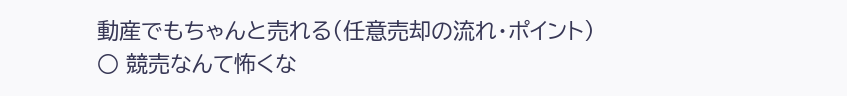動産でもちゃんと売れる(任意売却の流れ・ポイント)
○ 競売なんて怖くな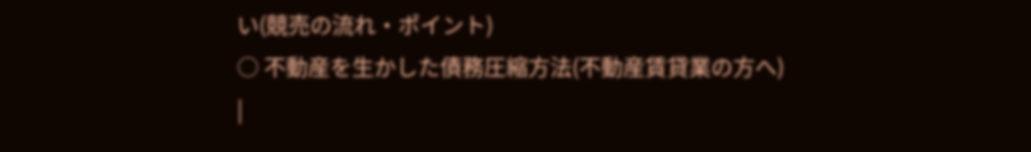い(競売の流れ・ポイント)
○ 不動産を生かした債務圧縮方法(不動産賃貸業の方へ) |